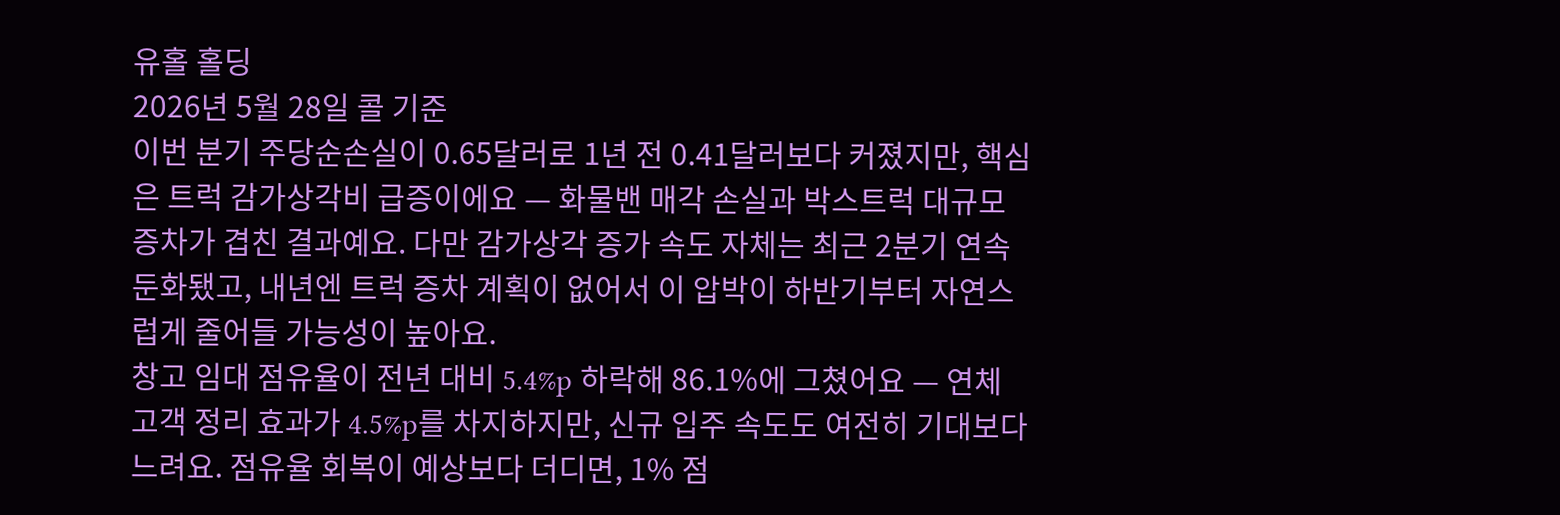유홀 홀딩
2026년 5월 28일 콜 기준
이번 분기 주당순손실이 0.65달러로 1년 전 0.41달러보다 커졌지만, 핵심은 트럭 감가상각비 급증이에요 — 화물밴 매각 손실과 박스트럭 대규모 증차가 겹친 결과예요. 다만 감가상각 증가 속도 자체는 최근 2분기 연속 둔화됐고, 내년엔 트럭 증차 계획이 없어서 이 압박이 하반기부터 자연스럽게 줄어들 가능성이 높아요.
창고 임대 점유율이 전년 대비 5.4%p 하락해 86.1%에 그쳤어요 — 연체 고객 정리 효과가 4.5%p를 차지하지만, 신규 입주 속도도 여전히 기대보다 느려요. 점유율 회복이 예상보다 더디면, 1% 점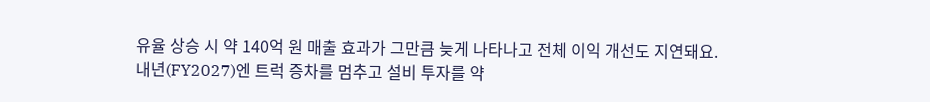유율 상승 시 약 140억 원 매출 효과가 그만큼 늦게 나타나고 전체 이익 개선도 지연돼요.
내년(FY2027)엔 트럭 증차를 멈추고 설비 투자를 약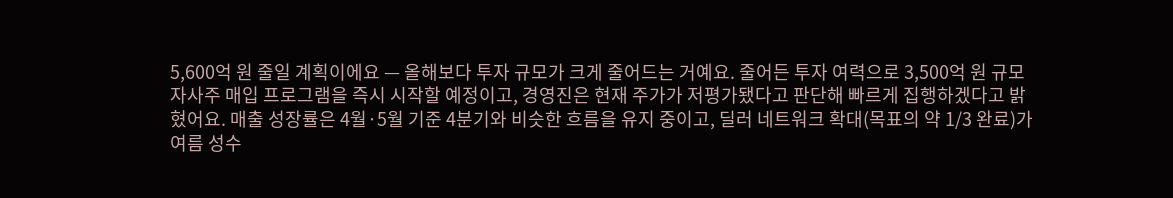5,600억 원 줄일 계획이에요 — 올해보다 투자 규모가 크게 줄어드는 거예요. 줄어든 투자 여력으로 3,500억 원 규모 자사주 매입 프로그램을 즉시 시작할 예정이고, 경영진은 현재 주가가 저평가됐다고 판단해 빠르게 집행하겠다고 밝혔어요. 매출 성장률은 4월·5월 기준 4분기와 비슷한 흐름을 유지 중이고, 딜러 네트워크 확대(목표의 약 1/3 완료)가 여름 성수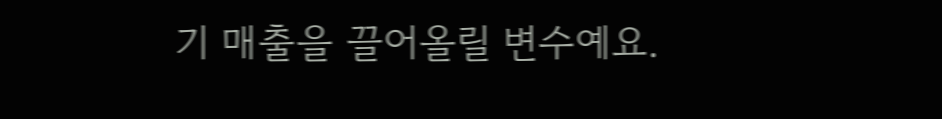기 매출을 끌어올릴 변수예요.